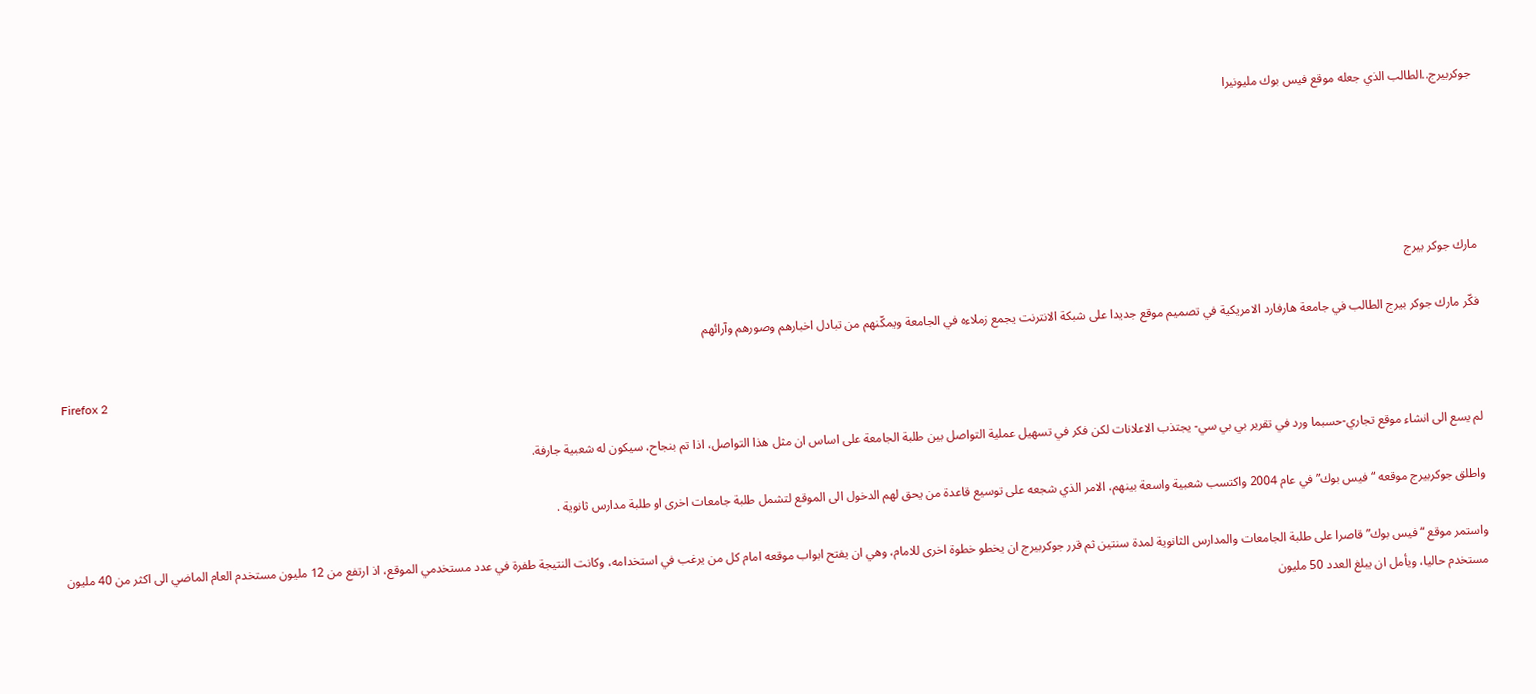جوكربيرج..الطالب الذي جعله موقع فيس بوك مليونيرا





مارك جوكر بيرج

فكّر مارك جوكر بيرج الطالب في جامعة هارفارد الامريكية في تصميم موقع جديدا على شبكة الانترنت يجمع زملاءه في الجامعة ويمكّنهم من تبادل اخبارهم وصورهم وآرائهم

Firefox 2

لم يسع الى انشاء موقع تجاري-حسبما ورد في تقرير بي بي سي- يجتذب الاعلانات لكن فكر في تسهيل عملية التواصل بين طلبة الجامعة على اساس ان مثل هذا التواصل، اذا تم بنجاح، سيكون له شعبية جارفة.

واطلق جوكربيرج موقعه “فيس بوك” في عام 2004 واكتسب شعبية واسعة بينهم، الامر الذي شجعه على توسيع قاعدة من يحق لهم الدخول الى الموقع لتشمل طلبة جامعات اخرى او طلبة مدارس ثانوية .

واستمر موقع “فيس بوك” قاصرا على طلبة الجامعات والمدارس الثانوية لمدة سنتين ثم قرر جوكربيرج ان يخطو خطوة اخرى للامام، وهي ان يفتح ابواب موقعه امام كل من يرغب في استخدامه، وكانت النتيجة طفرة في عدد مستخدمي الموقع، اذ ارتفع من 12 مليون مستخدم العام الماضي الى اكثر من 40 مليون مستخدم حاليا، ويأمل ان يبلغ العدد 50 مليون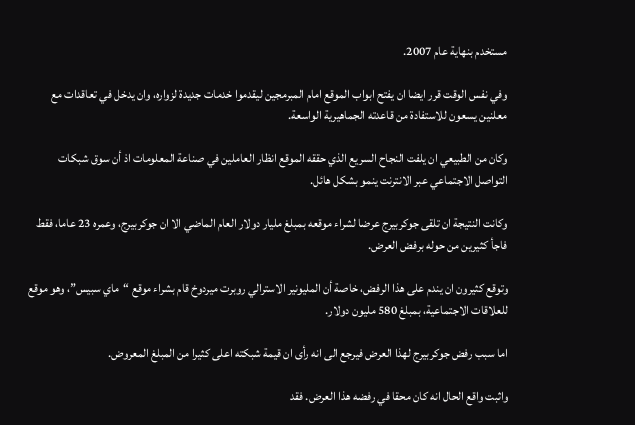مستخدم بنهاية عام 2007.

وفي نفس الوقت قرر ايضا ان يفتح ابواب الموقع امام المبرمجين ليقدموا خدمات جديدة لزواره، وان يدخل في تعاقدات مع معلنين يسعون للاستفادة من قاعدته الجماهيرية الواسعة.

وكان من الطبيعي ان يلفت النجاح السريع الذي حققه الموقع انظار العاملين في صناعة المعلومات اذ أن سوق شبكات التواصل الاجتماعي عبر الانترنت ينمو بشكل هائل.

وكانت النتيجة ان تلقى جوكربيرج عرضا لشراء موقعه بمبلغ مليار دولار العام الماضي الا ان جوكربيرج، وعمره 23 عاما، فقط فاجأ كثيرين من حوله برفض العرض.

وتوقع كثيرون ان يندم على هذا الرفض، خاصة أن المليونير الاسترالي روبرت ميردوخ قام بشراء موقع “ماي سبيس”، وهو موقع للعلاقات الاجتماعية، بمبلغ 580 مليون دولار.

اما سبب رفض جوكربيرج لهذا العرض فيرجع الى انه رأى ان قيمة شبكته اعلى كثيرا من المبلغ المعروض.

واثبت واقع الحال انه كان محقا في رفضه هذا العرض. فقد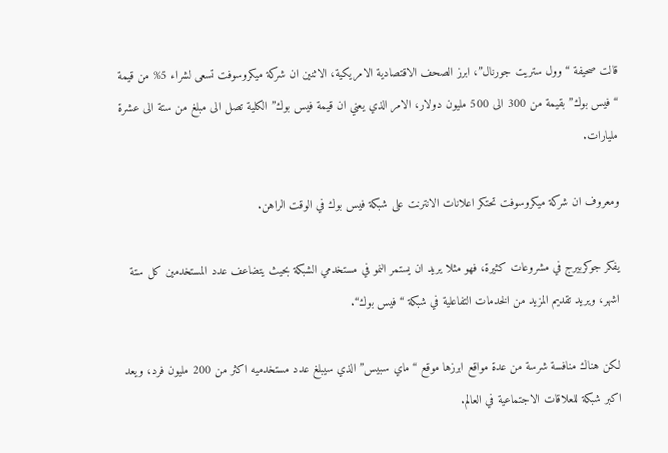قالت صحيفة “وول ستريت جورنال”، ابرز الصحف الاقتصادية الامريكية، الاثنين ان شركة ميكروسوفت تسعى لشراء 5% من قيمة “فيس بوك” بقيمة من 300 الى 500 مليون دولار، الامر الذي يعني ان قيمة فيس بوك” الكلية تصل الى مبلغ من ستة الى عشرة مليارات.

ومعروف ان شركة ميكروسوفت تحتكر اعلانات الانترنت على شبكة فيس بوك في الوقت الراهن.

يفكر جوكربيرج في مشروعات كثيرة، فهو مثلا يريد ان يستمر النمو في مستخدمي الشبكة بحيث يتضاعف عدد المستخدمين كل ستة اشهر، ويريد تقديم المزيد من الخدمات التفاعلية في شبكة “فيس بوك“.

لكن هناك منافسة شرسة من عدة مواقع ابرزها موقع “ماي سبيس” الذي سيبلغ عدد مستخدميه اكثر من 200 مليون فرد، ويعد اكبر شبكة للعلاقات الاجتماعية في العالم.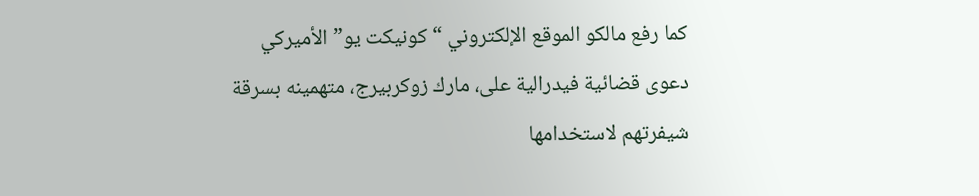كما رفع مالكو الموقع الإلكتروني “كونيكت يو” الأميركي دعوى قضائية فيدرالية على، مارك زوكربيرج، متهمينه بسرقة شيفرتهم لاستخدامها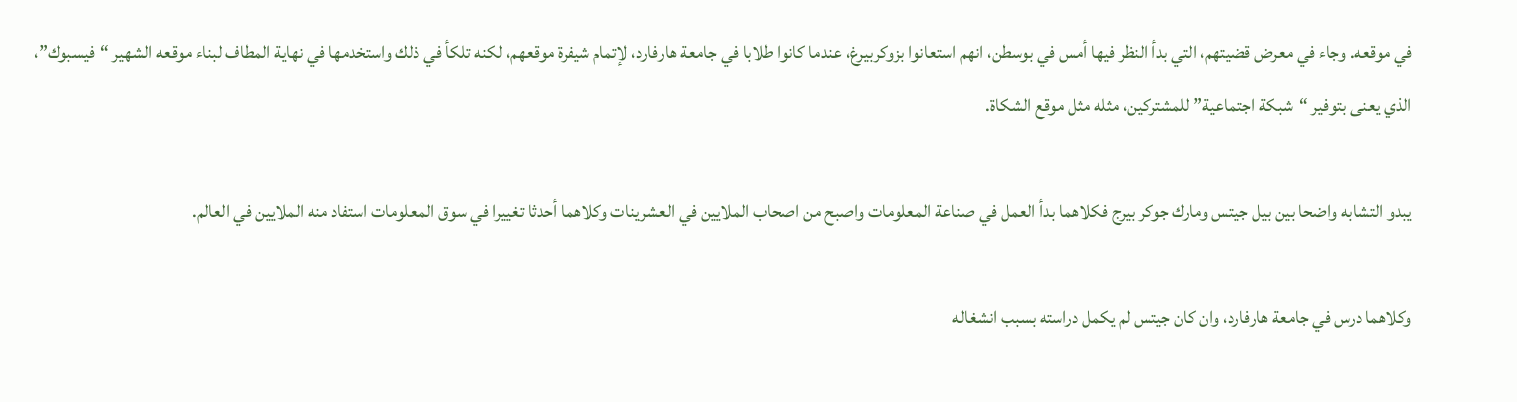في موقعه. وجاء في معرض قضيتهم، التي بدأ النظر فيها أمس في بوسطن، انهم استعانوا بزوكربيرغ، عندما كانوا طلابا في جامعة هارفارد، لإتمام شيفرة موقعهم، لكنه تلكأ في ذلك واستخدمها في نهاية المطاف لبناء موقعه الشهير “فيسبوك”، الذي يعنى بتوفير “شبكة اجتماعية” للمشتركين، مثله مثل موقع الشكاة.

يبدو التشابه واضحا بين بيل جيتس ومارك جوكر بيرج فكلاهما بدأ العمل في صناعة المعلومات واصبح من اصحاب الملايين في العشرينات وكلاهما أحدثا تغييرا في سوق المعلومات استفاد منه الملايين في العالم.

وكلاهما درس في جامعة هارفارد، وان كان جيتس لم يكمل دراسته بسبب انشغاله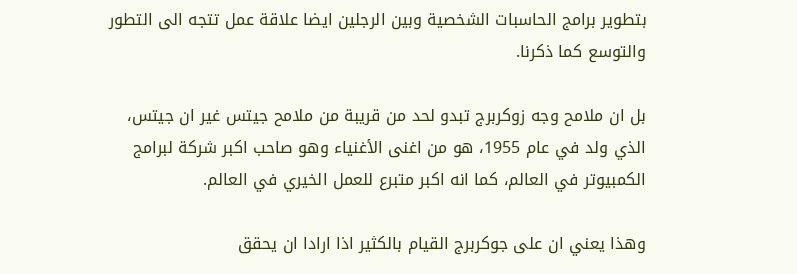بتطوير برامج الحاسبات الشخصية وبين الرجلين ايضا علاقة عمل تتجه الى التطور والتوسع كما ذكرنا.

بل ان ملامح وجه زوكربرج تبدو لحد من قريبة من ملامح جيتس غير ان جيتس، الذي ولد في عام 1955، هو من اغنى الأغنياء وهو صاحب اكبر شركة لبرامج الكمبيوتر في العالم، كما انه اكبر متبرع للعمل الخيري في العالم.

وهذا يعني ان على جوكربرج القيام بالكثير اذا ارادا ان يحقق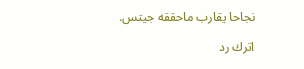نجاحا يقارب ماحققه جيتس.

اترك رد